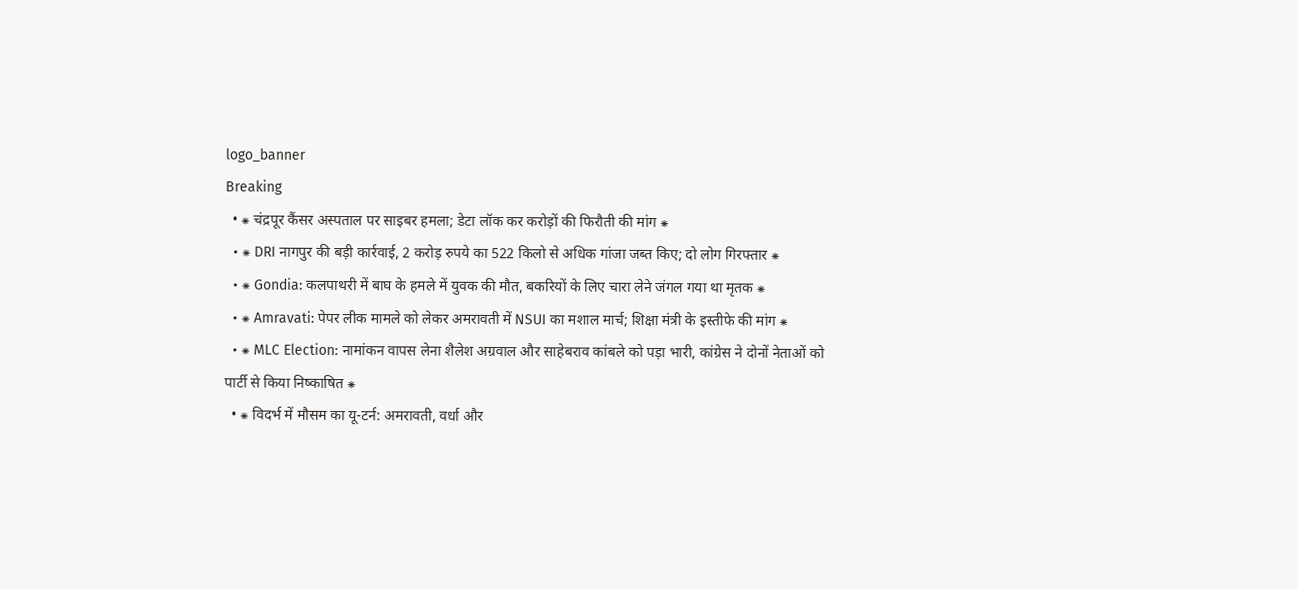logo_banner
Breaking
  • ⁕ चंद्रपूर कैंसर अस्पताल पर साइबर हमला; डेटा लॉक कर करोड़ों की फिरौती की मांग ⁕
  • ⁕ DRI नागपुर की बड़ी कार्रवाई, 2 करोड़ रुपये का 522 किलो से अधिक गांजा जब्त किए; दो लोग गिरफ्तार ⁕
  • ⁕ Gondia: कलपाथरी में बाघ के हमले में युवक की मौत, बकरियों के लिए चारा लेने जंगल गया था मृतक ⁕
  • ⁕ Amravati: पेपर लीक मामले को लेकर अमरावती में NSUI का मशाल मार्च; शिक्षा मंत्री के इस्तीफे की मांग ⁕
  • ⁕ MLC Election: नामांकन वापस लेना शैलेश अग्रवाल और साहेबराव कांबले को पड़ा भारी, कांग्रेस ने दोनों नेताओं को पार्टी से किया निष्काषित ⁕
  • ⁕ विदर्भ में मौसम का यू-टर्न: अमरावती, वर्धा और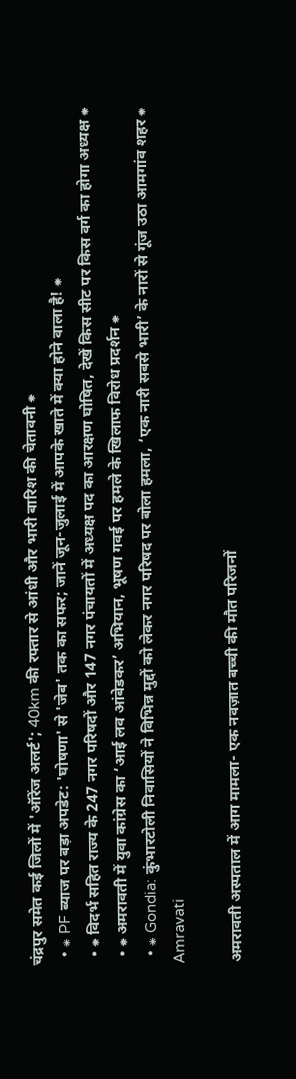चंद्रपुर समेत कई जिलों में 'ऑरेंज अलर्ट'; 40km की रफ्तार से आंधी और भारी बारिश की चेतावनी ⁕
  • ⁕ PF ब्याज पर बड़ा अपडेट: 'घोषणा' से 'जेब' तक का सफर; जानें जून-जुलाई में आपके खाते में क्या होने वाला है! ⁕
  • ⁕ विदर्भ सहित राज्य के 247 नगर परिषदों और 147 नगर पंचायतों में अध्यक्ष पद का आरक्षण घोषित, देखें किस सीट पर किस वर्ग का होगा अध्यक्ष ⁕
  • ⁕ अमरावती में युवा कांग्रेस का ‘आई लव आंबेडकर’ अभियान, भूषण गवई पर हमले के खिलाफ विरोध प्रदर्शन ⁕
  • ⁕ Gondia: कुंभारटोली निवासियों ने विभिन्न मुद्दों को लेकर नगर परिषद पर बोला हमला, ‘एक नारी सबसे भारी’ के नारों से गूंज उठा आमगांव शहर ⁕
Amravati

अमरावती अस्पताल में आग मामला- एक नवज़ात बच्ची की मौत परिजनों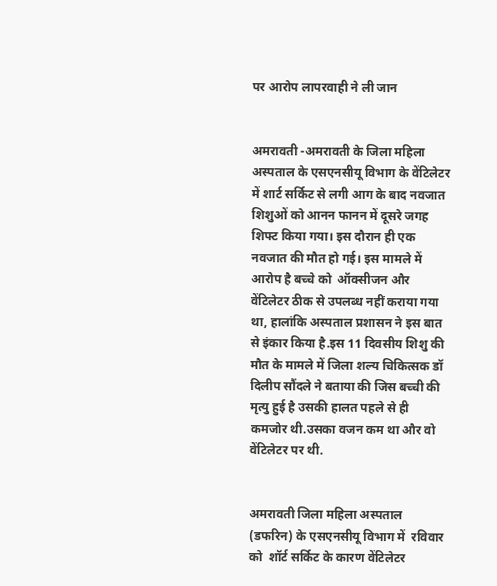पर आरोप लापरवाही ने ली जान


अमरावती -अमरावती के जिला महिला अस्पताल के एसएनसीयू विभाग के वेंटिलेटर में शार्ट सर्किट से लगी आग के बाद नवजात शिशुओं को आनन फानन में दूसरे जगह शिफ्ट किया गया। इस दौरान ही एक नवजात की मौत हो गई। इस मामले में आरोप है बच्चे को  ऑक्सीजन और वेंटिलेटर ठीक से उपलब्ध नहीं कराया गया था, हालांकि अस्पताल प्रशासन ने इस बात से इंकार किया है.इस 11 दिवसीय शिशु की मौत के मामले में जिला शल्य चिकित्सक डॉ दिलीप सौंदले ने बताया की जिस बच्ची की मृत्यु हुई है उसकी हालत पहले से ही कमजोर थी.उसका वजन कम था और वो वेंटिलेटर पर थी.


अमरावती जिला महिला अस्पताल (डफरिन) के एसएनसीयू विभाग में  रविवार को  शॉर्ट सर्किट के कारण वेंटिलेटर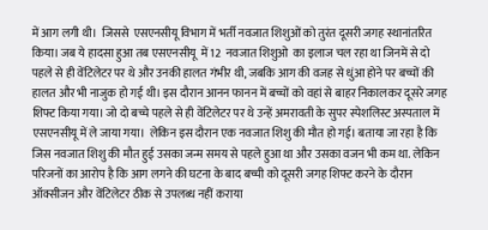में आग लगी थी।  जिससे  एसएनसीयू विभाग में भर्ती नवजात शिशुओं को तुरंत दूसरी जगह स्थानांतरित  किया। जब ये हादसा हुआ तब एसएनसीयू  में 12  नवजात शिशुओ  का इलाज चल रहा था जिनमें से दो पहले से ही वेंटिलेटर पर थे और उनकी हालत गंभीर थी, जबकि आग की वजह से धुंआ होने पर बच्चों की हालत और भी नाजुक हो गई थी। इस दौरान आनन फानन में बच्चों को वहां से बाहर निकालकर दूसरे जगह शिफ्ट किया गया। जो दो बच्चे पहले से ही वेंटिलेटर पर थे उन्हें अमरावती के सुपर स्पेशलिस्ट अस्पताल में एसएनसीयू में ले जाया गया।  लेकिन इस दौरान एक नवजात शिशु की मौत हो गई। बताया जा रहा है कि जिस नवजात शिशु की मौत हुई उसका जन्म समय से पहले हुआ था और उसका वजन भी कम था. लेकिन परिजनों का आरोप है कि आग लगने की घटना के बाद बच्ची को दूसरी जगह शिफ्ट करने के दौरान ऑक्सीजन और वेंटिलेटर ठीक से उपलब्ध नहीं कराया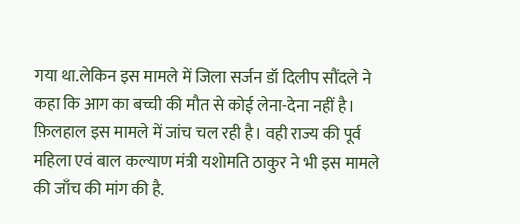गया था.लेकिन इस मामले में जिला सर्जन डॉ दिलीप सौंदले ने कहा कि आग का बच्ची की मौत से कोई लेना-देना नहीं है। फ़िलहाल इस मामले में जांच चल रही है। वही राज्य की पूर्व महिला एवं बाल कल्याण मंत्री यशोमति ठाकुर ने भी इस मामले की जाँच की मांग की है.